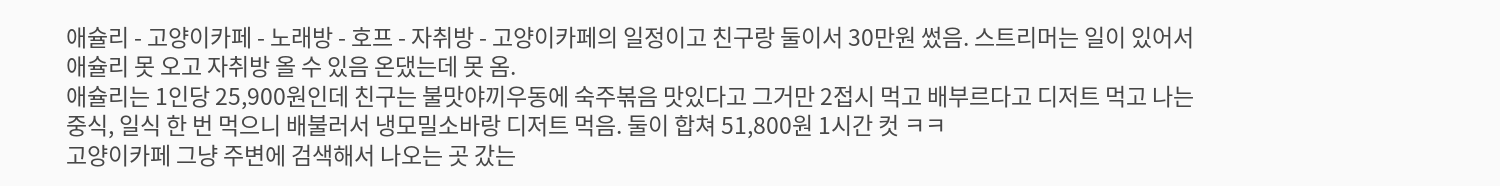애슐리 - 고양이카페 - 노래방 - 호프 - 자취방 - 고양이카페의 일정이고 친구랑 둘이서 30만원 썼음. 스트리머는 일이 있어서 애슐리 못 오고 자취방 올 수 있음 온댔는데 못 옴.
애슐리는 1인당 25,900원인데 친구는 불맛야끼우동에 숙주볶음 맛있다고 그거만 2접시 먹고 배부르다고 디저트 먹고 나는 중식, 일식 한 번 먹으니 배불러서 냉모밀소바랑 디저트 먹음. 둘이 합쳐 51,800원 1시간 컷 ㅋㅋ
고양이카페 그냥 주변에 검색해서 나오는 곳 갔는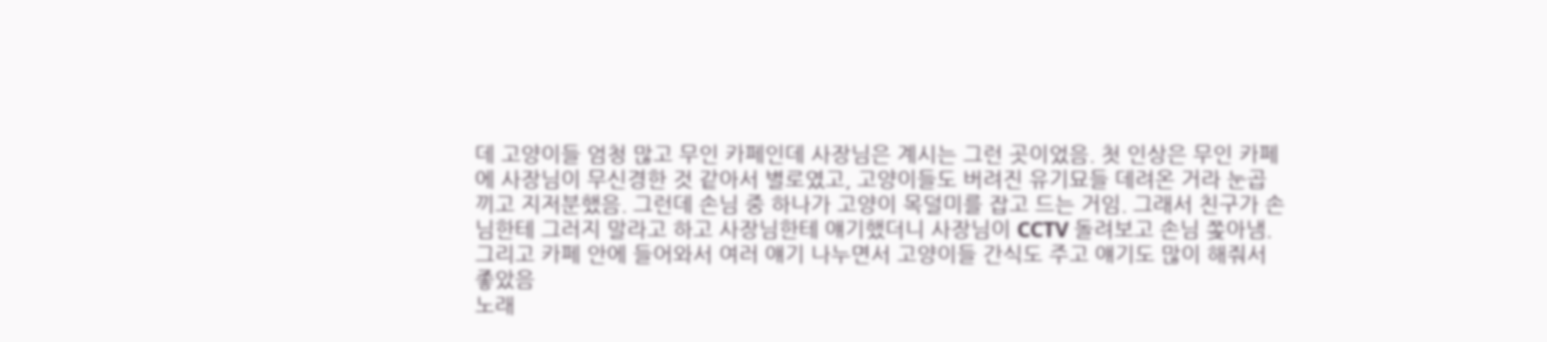데 고양이들 엄청 많고 무인 카페인데 사장님은 계시는 그런 곳이었음. 첫 인상은 무인 카페에 사장님이 무신경한 것 같아서 별로였고, 고양이들도 버려진 유기묘들 데려온 거라 눈곱 끼고 지저분했음. 그런데 손님 중 하나가 고양이 목덜미를 잡고 드는 거임. 그래서 친구가 손님한테 그러지 말라고 하고 사장님한테 얘기했더니 사장님이 CCTV 돌려보고 손님 쫒아냄. 그리고 카페 안에 들어와서 여러 얘기 나누면서 고양이들 간식도 주고 얘기도 많이 해줘서 좋았음
노래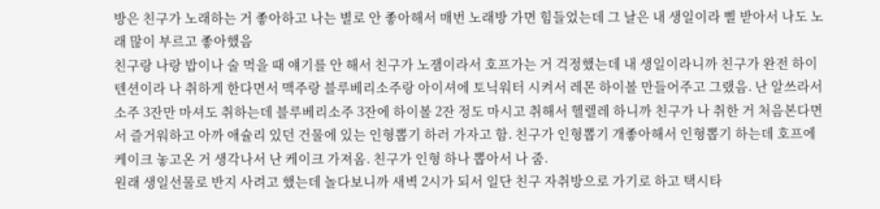방은 친구가 노래하는 거 좋아하고 나는 별로 안 좋아해서 매번 노래방 가면 힘들었는데 그 날은 내 생일이라 삘 받아서 나도 노래 많이 부르고 좋아했음
친구랑 나랑 밥이나 술 먹을 때 얘기를 안 해서 친구가 노잼이라서 호프가는 거 걱정했는데 내 생일이라니까 친구가 완전 하이텐션이라 나 취하게 한다면서 맥주랑 블루베리소주랑 아이셔에 토닉워터 시켜서 레몬 하이볼 만들어주고 그랬음. 난 알쓰라서 소주 3잔만 마셔도 취하는데 블루베리소주 3잔에 하이볼 2잔 정도 마시고 취해서 헬렐레 하니까 친구가 나 취한 거 처음본다면서 즐거워하고 아까 애슐리 있던 건물에 있는 인형뽑기 하러 가자고 함. 친구가 인형뽑기 개좋아해서 인형뽑기 하는데 호프에 케이크 놓고온 거 생각나서 난 케이크 가져옴. 친구가 인형 하나 뽑아서 나 줌.
원래 생일선물로 반지 사려고 했는데 놀다보니까 새벽 2시가 되서 일단 친구 자취방으로 가기로 하고 택시타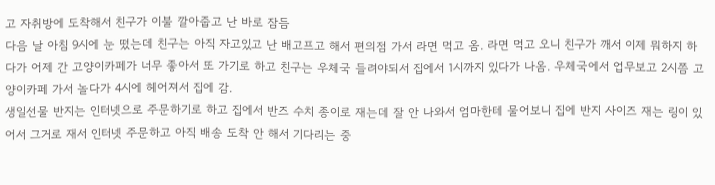고 자취방에 도착해서 친구가 이불 깔아줍고 난 바로 잠듬
다음 날 아침 9시에 눈 떴는데 친구는 아직 자고있고 난 배고프고 해서 편의점 가서 라면 먹고 옴. 라면 먹고 오니 친구가 깨서 이제 뭐하지 하다가 어제 간 고양이카페가 너무 좋아서 또 가기로 하고 친구는 우체국 들려야되서 집에서 1시까지 있다가 나옴. 우체국에서 업무보고 2시쯤 고양이카페 가서 놀다가 4시에 헤어져서 집에 감.
생일선물 반지는 인터넷으로 주문하기로 하고 집에서 반즈 수치 종이로 재는데 잘 안 나와서 엄마한테 물어보니 집에 반지 사이즈 재는 링이 있어서 그거로 재서 인터넷 주문하고 아직 배송 도착 안 해서 기다리는 중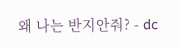왜 나는 반지안줘? - dc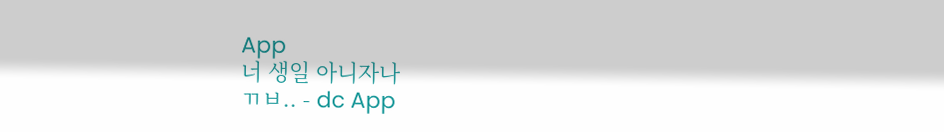App
너 생일 아니자나
ㄲㅂ.. - dc App